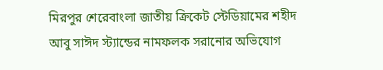মিরপুর শেরেবাংলা জাতীয় ক্রিকেট স্টেডিয়ামের শহীদ আবু সাঈদ স্ট্যান্ডের নামফলক সরানোর অভিযোগ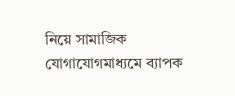নিয়ে সামাজিক যোগাযোগমাধ্যমে ব্যাপক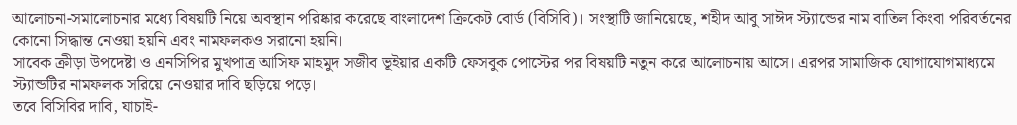আলোচনা-সমালোচনার মধ্যে বিষয়টি নিয়ে অবস্থান পরিষ্কার করেছে বাংলাদেশ ক্রিকেট বোর্ড (বিসিবি)। সংস্থাটি জানিয়েছে, শহীদ আবু সাঈদ স্ট্যান্ডের নাম বাতিল কিংবা পরিবর্তনের কোনো সিদ্ধান্ত নেওয়া হয়নি এবং নামফলকও সরানো হয়নি।
সাবেক ক্রীড়া উপদেষ্টা ও এনসিপির মুখপাত্র আসিফ মাহমুদ সজীব ভূইয়ার একটি ফেসবুক পোস্টের পর বিষয়টি নতুন করে আলোচনায় আসে। এরপর সামাজিক যোগাযোগমাধ্যমে স্ট্যান্ডটির নামফলক সরিয়ে নেওয়ার দাবি ছড়িয়ে পড়ে।
তবে বিসিবির দাবি, যাচাই-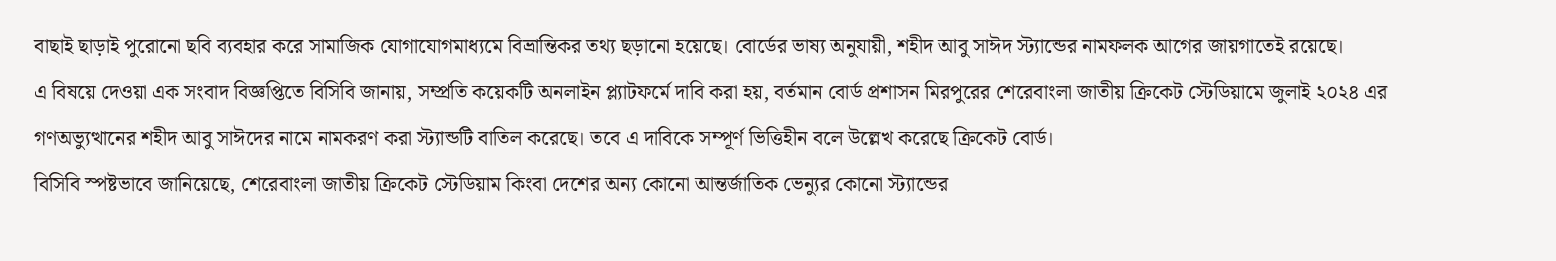বাছাই ছাড়াই পুরোনো ছবি ব্যবহার করে সামাজিক যোগাযোগমাধ্যমে বিভ্রান্তিকর তথ্য ছড়ানো হয়েছে। বোর্ডের ভাষ্য অনুযায়ী, শহীদ আবু সাঈদ স্ট্যান্ডের নামফলক আগের জায়গাতেই রয়েছে।
এ বিষয়ে দেওয়া এক সংবাদ বিজ্ঞপ্তিতে বিসিবি জানায়, সম্প্রতি কয়েকটি অনলাইন প্ল্যাটফর্মে দাবি করা হয়, বর্তমান বোর্ড প্রশাসন মিরপুরের শেরেবাংলা জাতীয় ক্রিকেট স্টেডিয়ামে জুলাই ২০২৪ এর গণঅভ্যুত্থানের শহীদ আবু সাঈদের নামে নামকরণ করা স্ট্যান্ডটি বাতিল করেছে। তবে এ দাবিকে সম্পূর্ণ ভিত্তিহীন বলে উল্লেখ করেছে ক্রিকেট বোর্ড।
বিসিবি স্পষ্টভাবে জানিয়েছে, শেরেবাংলা জাতীয় ক্রিকেট স্টেডিয়াম কিংবা দেশের অন্য কোনো আন্তর্জাতিক ভেন্যুর কোনো স্ট্যান্ডের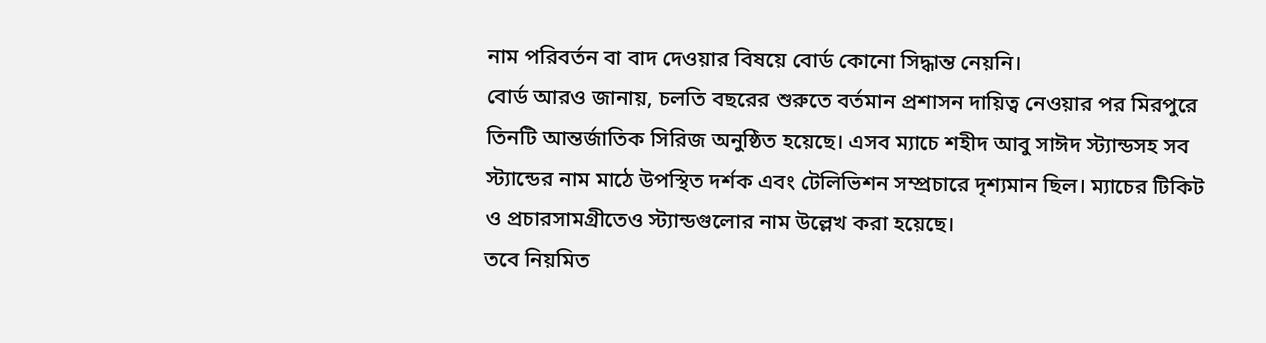নাম পরিবর্তন বা বাদ দেওয়ার বিষয়ে বোর্ড কোনো সিদ্ধান্ত নেয়নি।
বোর্ড আরও জানায়, চলতি বছরের শুরুতে বর্তমান প্রশাসন দায়িত্ব নেওয়ার পর মিরপুরে তিনটি আন্তর্জাতিক সিরিজ অনুষ্ঠিত হয়েছে। এসব ম্যাচে শহীদ আবু সাঈদ স্ট্যান্ডসহ সব স্ট্যান্ডের নাম মাঠে উপস্থিত দর্শক এবং টেলিভিশন সম্প্রচারে দৃশ্যমান ছিল। ম্যাচের টিকিট ও প্রচারসামগ্রীতেও স্ট্যান্ডগুলোর নাম উল্লেখ করা হয়েছে।
তবে নিয়মিত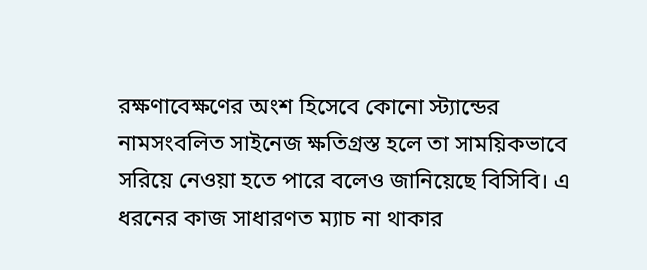রক্ষণাবেক্ষণের অংশ হিসেবে কোনো স্ট্যান্ডের নামসংবলিত সাইনেজ ক্ষতিগ্রস্ত হলে তা সাময়িকভাবে সরিয়ে নেওয়া হতে পারে বলেও জানিয়েছে বিসিবি। এ ধরনের কাজ সাধারণত ম্যাচ না থাকার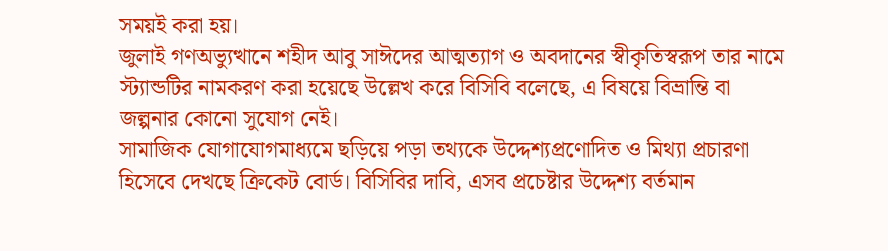সময়ই করা হয়।
জুলাই গণঅভ্যুত্থানে শহীদ আবু সাঈদের আত্মত্যাগ ও অবদানের স্বীকৃতিস্বরূপ তার নামে স্ট্যান্ডটির নামকরণ করা হয়েছে উল্লেখ করে বিসিবি বলেছে, এ বিষয়ে বিভ্রান্তি বা জল্পনার কোনো সুযোগ নেই।
সামাজিক যোগাযোগমাধ্যমে ছড়িয়ে পড়া তথ্যকে উদ্দেশ্যপ্রণোদিত ও মিথ্যা প্রচারণা হিসেবে দেখছে ক্রিকেট বোর্ড। বিসিবির দাবি, এসব প্রচেষ্টার উদ্দেশ্য বর্তমান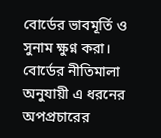বোর্ডের ভাবমূর্তি ও সুনাম ক্ষুণ্ন করা। বোর্ডের নীতিমালা অনুযায়ী এ ধরনের অপপ্রচারের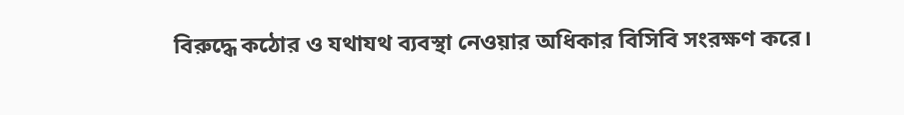বিরুদ্ধে কঠোর ও যথাযথ ব্যবস্থা নেওয়ার অধিকার বিসিবি সংরক্ষণ করে।